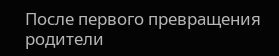После первого превращения родители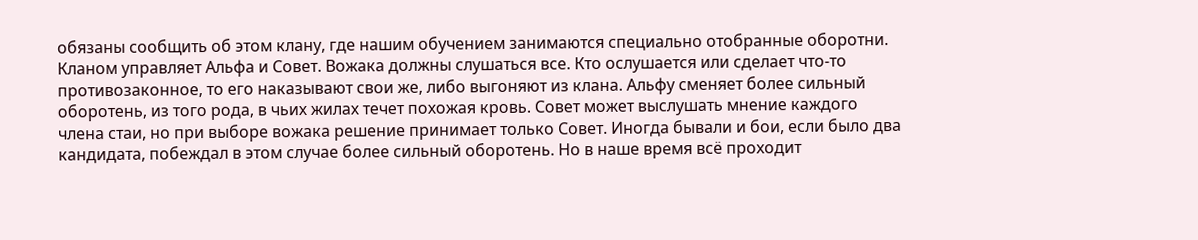обязаны сообщить об этом клану, где нашим обучением занимаются специально отобранные оборотни. Кланом управляет Альфа и Совет. Вожака должны слушаться все. Кто ослушается или сделает что-то противозаконное, то его наказывают свои же, либо выгоняют из клана. Альфу сменяет более сильный оборотень, из того рода, в чьих жилах течет похожая кровь. Совет может выслушать мнение каждого члена стаи, но при выборе вожака решение принимает только Совет. Иногда бывали и бои, если было два кандидата, побеждал в этом случае более сильный оборотень. Но в наше время всё проходит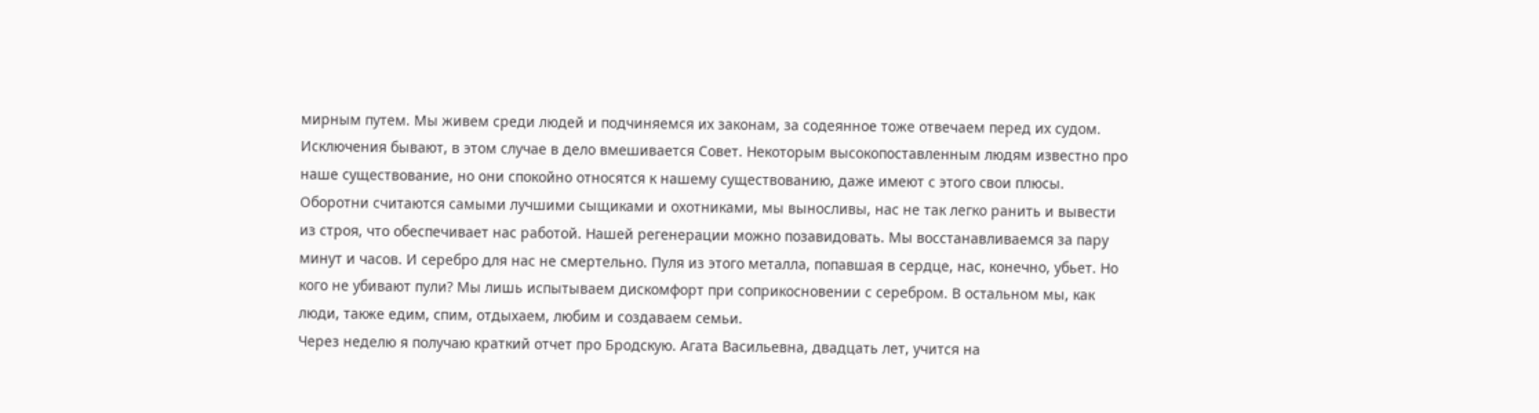мирным путем. Мы живем среди людей и подчиняемся их законам, за содеянное тоже отвечаем перед их судом. Исключения бывают, в этом случае в дело вмешивается Совет. Некоторым высокопоставленным людям известно про наше существование, но они спокойно относятся к нашему существованию, даже имеют с этого свои плюсы. Оборотни считаются самыми лучшими сыщиками и охотниками, мы выносливы, нас не так легко ранить и вывести из строя, что обеспечивает нас работой. Нашей регенерации можно позавидовать. Мы восстанавливаемся за пару минут и часов. И серебро для нас не смертельно. Пуля из этого металла, попавшая в сердце, нас, конечно, убьет. Но кого не убивают пули? Мы лишь испытываем дискомфорт при соприкосновении с серебром. В остальном мы, как люди, также едим, спим, отдыхаем, любим и создаваем семьи.
Через неделю я получаю краткий отчет про Бродскую. Агата Васильевна, двадцать лет, учится на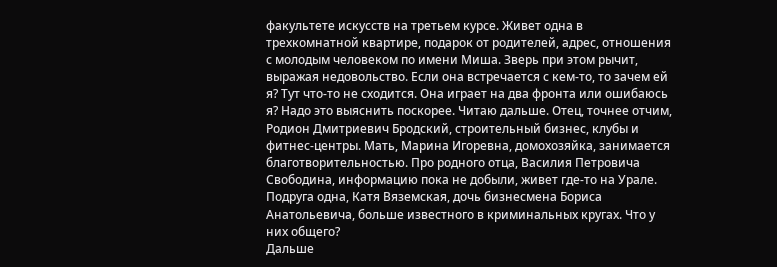факультете искусств на третьем курсе. Живет одна в трехкомнатной квартире, подарок от родителей, адрес, отношения с молодым человеком по имени Миша. Зверь при этом рычит, выражая недовольство. Если она встречается с кем-то, то зачем ей я? Тут что-то не сходится. Она играет на два фронта или ошибаюсь я? Надо это выяснить поскорее. Читаю дальше. Отец, точнее отчим, Родион Дмитриевич Бродский, строительный бизнес, клубы и фитнес-центры. Мать, Марина Игоревна, домохозяйка, занимается благотворительностью. Про родного отца, Василия Петровича Свободина, информацию пока не добыли, живет где-то на Урале. Подруга одна, Катя Вяземская, дочь бизнесмена Бориса Анатольевича, больше известного в криминальных кругах. Что у них общего?
Дальше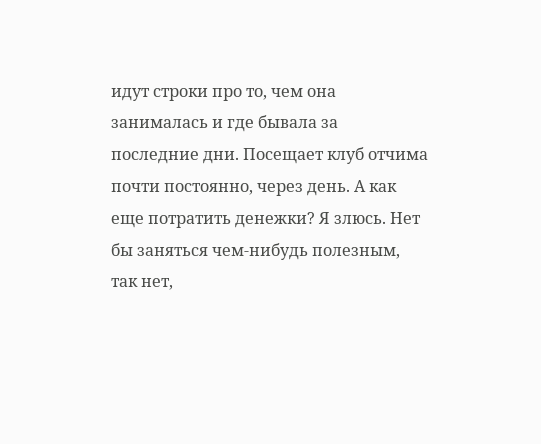идут строки про то, чем она занималась и где бывала за последние дни. Посещает клуб отчима почти постоянно, через день. А как еще потратить денежки? Я злюсь. Нет бы заняться чем-нибудь полезным, так нет,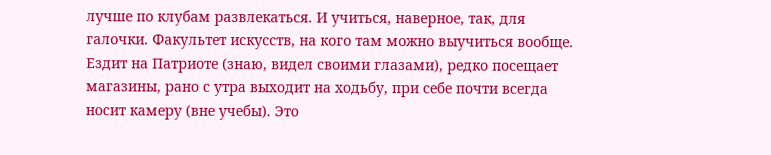лучше по клубам развлекаться. И учиться, наверное, так, для галочки. Факультет искусств, на кого там можно выучиться вообще. Ездит на Патриоте (знаю, видел своими глазами), редко посещает магазины, рано с утра выходит на ходьбу, при себе почти всегда носит камеру (вне учебы). Это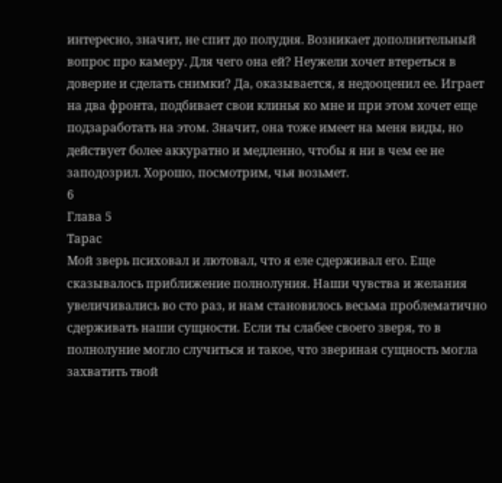интересно, значит, не спит до полудня. Возникает дополнительный вопрос про камеру. Для чего она ей? Неужели хочет втереться в доверие и сделать снимки? Да, оказывается, я недооценил ее. Играет на два фронта, подбивает свои клинья ко мне и при этом хочет еще подзаработать на этом. Значит, она тоже имеет на меня виды, но действует более аккуратно и медленно, чтобы я ни в чем ее не заподозрил. Хорошо, посмотрим, чья возьмет.
6
Глава 5
Тарас
Мой зверь психовал и лютовал, что я еле сдерживал его. Еще сказывалось приближение полнолуния. Наши чувства и желания увеличивались во сто раз, и нам становилось весьма проблематично сдерживать наши сущности. Если ты слабее своего зверя, то в полнолуние могло случиться и такое, что звериная сущность могла захватить твой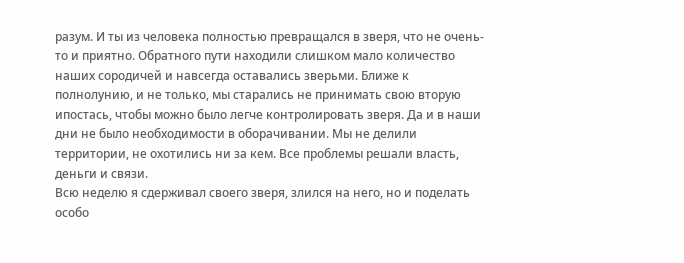разум. И ты из человека полностью превращался в зверя, что не очень-то и приятно. Обратного пути находили слишком мало количество наших сородичей и навсегда оставались зверьми. Ближе к полнолунию, и не только, мы старались не принимать свою вторую ипостась, чтобы можно было легче контролировать зверя. Да и в наши дни не было необходимости в оборачивании. Мы не делили территории, не охотились ни за кем. Все проблемы решали власть, деньги и связи.
Всю неделю я сдерживал своего зверя, злился на него, но и поделать особо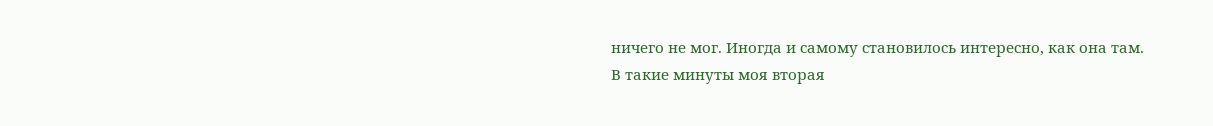ничего не мог. Иногда и самому становилось интересно, как она там. В такие минуты моя вторая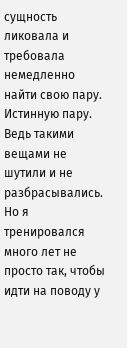сущность ликовала и требовала немедленно найти свою пару. Истинную пару. Ведь такими вещами не шутили и не разбрасывались.
Но я тренировался много лет не просто так, чтобы идти на поводу у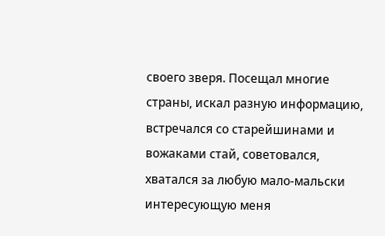своего зверя. Посещал многие страны, искал разную информацию, встречался со старейшинами и вожаками стай, советовался, хватался за любую мало-мальски интересующую меня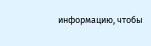информацию, чтобы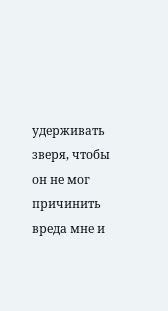удерживать зверя, чтобы он не мог причинить вреда мне и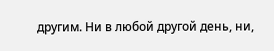другим. Ни в любой другой день, ни,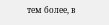тем более, в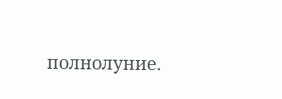полнолуние.